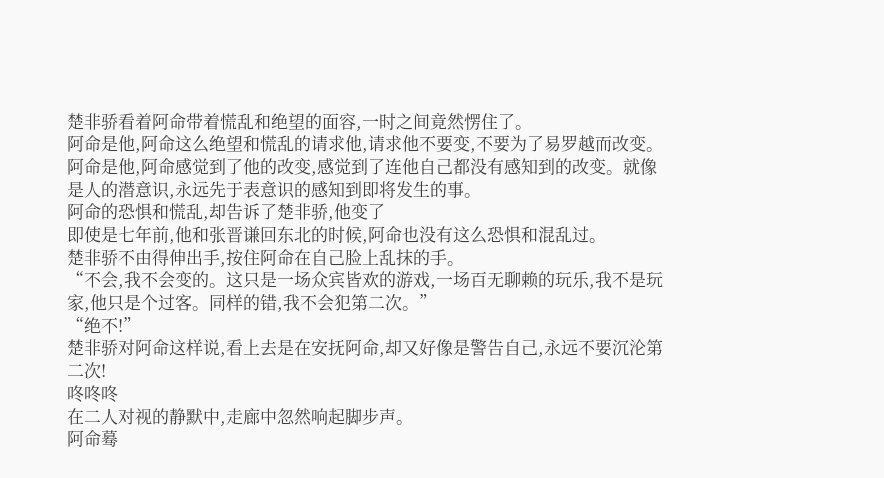楚非骄看着阿命带着慌乱和绝望的面容,一时之间竟然愣住了。
阿命是他,阿命这么绝望和慌乱的请求他,请求他不要变,不要为了易罗越而改变。阿命是他,阿命感觉到了他的改变,感觉到了连他自己都没有感知到的改变。就像是人的潜意识,永远先于表意识的感知到即将发生的事。
阿命的恐惧和慌乱,却告诉了楚非骄,他变了
即使是七年前,他和张晋谦回东北的时候,阿命也没有这么恐惧和混乱过。
楚非骄不由得伸出手,按住阿命在自己脸上乱抹的手。
“不会,我不会变的。这只是一场众宾皆欢的游戏,一场百无聊赖的玩乐,我不是玩家,他只是个过客。同样的错,我不会犯第二次。”
“绝不!”
楚非骄对阿命这样说,看上去是在安抚阿命,却又好像是警告自己,永远不要沉沦第二次!
咚咚咚
在二人对视的静默中,走廊中忽然响起脚步声。
阿命蓦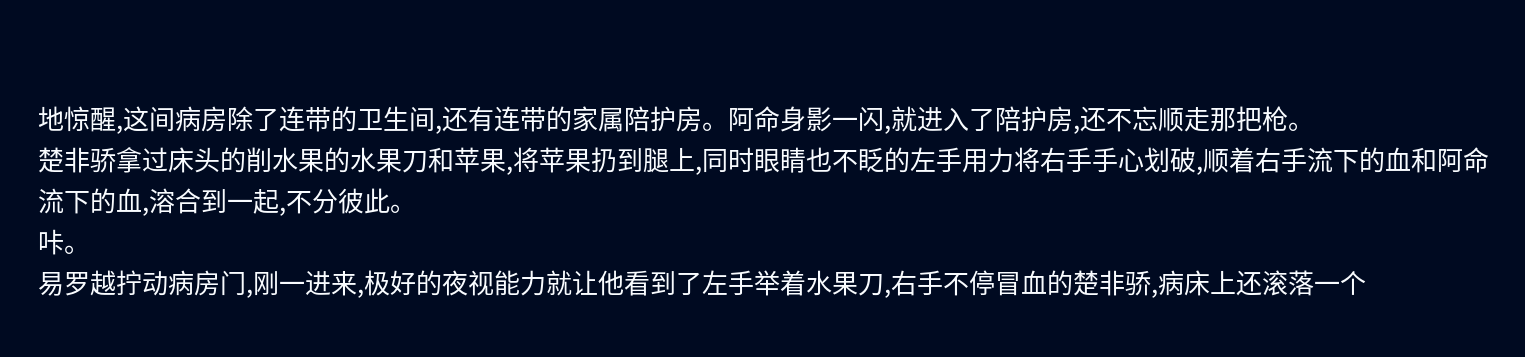地惊醒,这间病房除了连带的卫生间,还有连带的家属陪护房。阿命身影一闪,就进入了陪护房,还不忘顺走那把枪。
楚非骄拿过床头的削水果的水果刀和苹果,将苹果扔到腿上,同时眼睛也不眨的左手用力将右手手心划破,顺着右手流下的血和阿命流下的血,溶合到一起,不分彼此。
咔。
易罗越拧动病房门,刚一进来,极好的夜视能力就让他看到了左手举着水果刀,右手不停冒血的楚非骄,病床上还滚落一个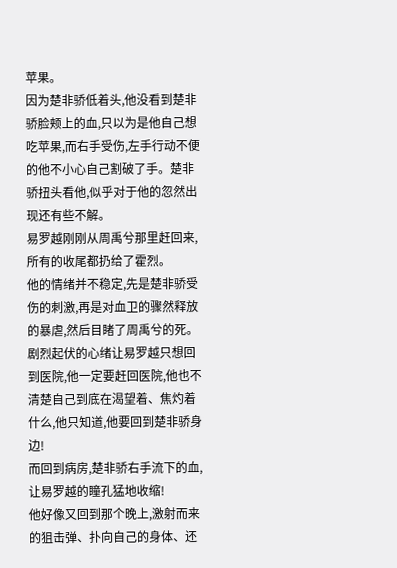苹果。
因为楚非骄低着头,他没看到楚非骄脸颊上的血,只以为是他自己想吃苹果,而右手受伤,左手行动不便的他不小心自己割破了手。楚非骄扭头看他,似乎对于他的忽然出现还有些不解。
易罗越刚刚从周禹兮那里赶回来,所有的收尾都扔给了霍烈。
他的情绪并不稳定,先是楚非骄受伤的刺激,再是对血卫的骤然释放的暴虐,然后目睹了周禹兮的死。
剧烈起伏的心绪让易罗越只想回到医院,他一定要赶回医院,他也不清楚自己到底在渴望着、焦灼着什么,他只知道,他要回到楚非骄身边!
而回到病房,楚非骄右手流下的血,让易罗越的瞳孔猛地收缩!
他好像又回到那个晚上,激射而来的狙击弹、扑向自己的身体、还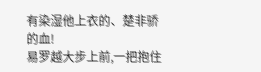有染湿他上衣的、楚非骄的血!
易罗越大步上前,一把抱住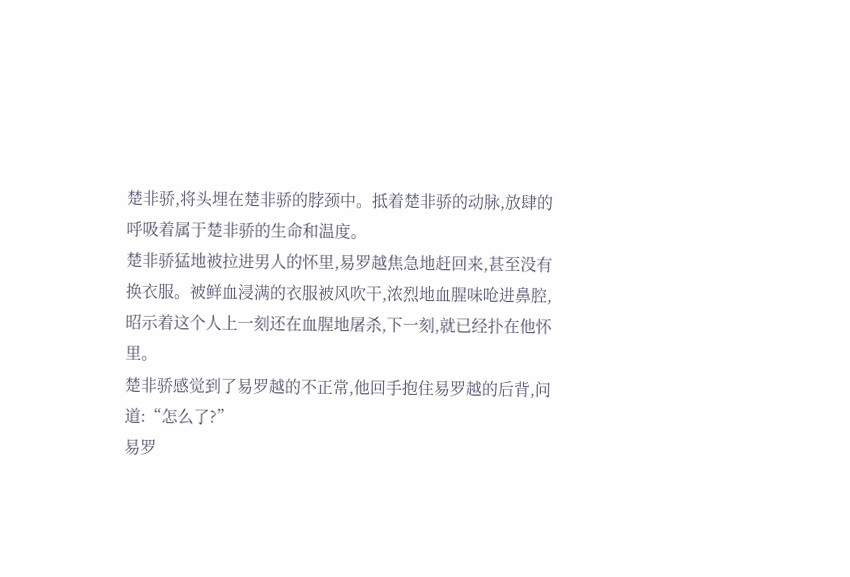楚非骄,将头埋在楚非骄的脖颈中。抵着楚非骄的动脉,放肆的呼吸着属于楚非骄的生命和温度。
楚非骄猛地被拉进男人的怀里,易罗越焦急地赶回来,甚至没有换衣服。被鲜血浸满的衣服被风吹干,浓烈地血腥味呛进鼻腔,昭示着这个人上一刻还在血腥地屠杀,下一刻,就已经扑在他怀里。
楚非骄感觉到了易罗越的不正常,他回手抱住易罗越的后背,问道:“怎么了?”
易罗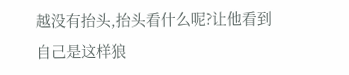越没有抬头,抬头看什么呢?让他看到自己是这样狼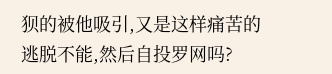狈的被他吸引,又是这样痛苦的逃脱不能,然后自投罗网吗?